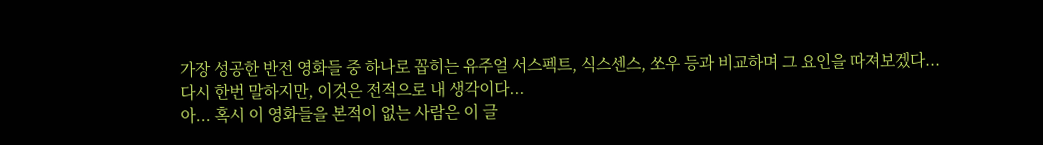가장 성공한 반전 영화들 중 하나로 꼽히는 유주얼 서스펙트, 식스센스, 쏘우 등과 비교하며 그 요인을 따져보겠다...
다시 한번 말하지만, 이것은 전적으로 내 생각이다...
아... 혹시 이 영화들을 본적이 없는 사람은 이 글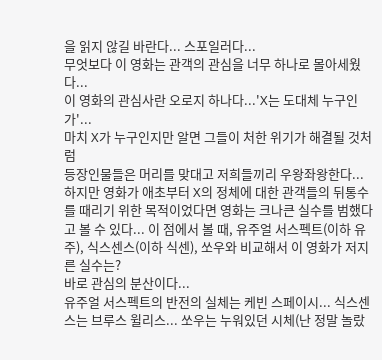을 읽지 않길 바란다... 스포일러다...
무엇보다 이 영화는 관객의 관심을 너무 하나로 몰아세웠다...
이 영화의 관심사란 오로지 하나다...'X는 도대체 누구인가'...
마치 X가 누구인지만 알면 그들이 처한 위기가 해결될 것처럼
등장인물들은 머리를 맞대고 저희들끼리 우왕좌왕한다...
하지만 영화가 애초부터 X의 정체에 대한 관객들의 뒤통수를 때리기 위한 목적이었다면 영화는 크나큰 실수를 범했다고 볼 수 있다... 이 점에서 볼 때, 유주얼 서스펙트(이하 유주), 식스센스(이하 식센), 쏘우와 비교해서 이 영화가 저지른 실수는?
바로 관심의 분산이다...
유주얼 서스펙트의 반전의 실체는 케빈 스페이시... 식스센스는 브루스 윌리스... 쏘우는 누워있던 시체(난 정말 놀랐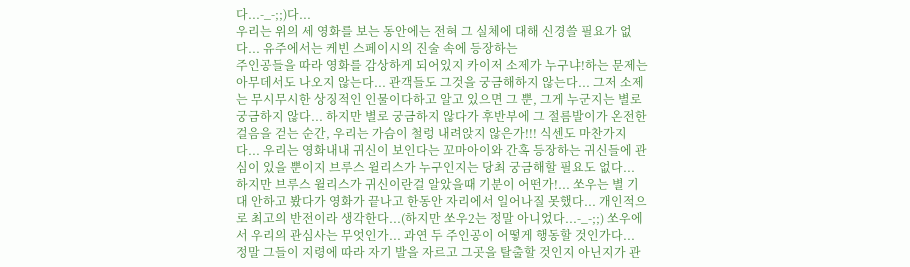다...-_-;;)다...
우리는 위의 세 영화를 보는 동안에는 전혀 그 실체에 대해 신경쓸 필요가 없다... 유주에서는 케빈 스페이시의 진술 속에 등장하는
주인공들을 따라 영화를 감상하게 되어있지 카이저 소제가 누구냐!하는 문제는 아무데서도 나오지 않는다... 관객들도 그것을 궁금해하지 않는다... 그저 소제는 무시무시한 상징적인 인물이다하고 알고 있으면 그 뿐, 그게 누군지는 별로 궁금하지 않다... 하지만 별로 궁금하지 않다가 후반부에 그 절름발이가 온전한 걸음을 걷는 순간, 우리는 가슴이 철렁 내려앉지 않은가!!! 식센도 마찬가지다... 우리는 영화내내 귀신이 보인다는 꼬마아이와 간혹 등장하는 귀신들에 관심이 있을 뿐이지 브루스 윌리스가 누구인지는 당최 궁금해할 필요도 없다... 하지만 브루스 윌리스가 귀신이란걸 알았을때 기분이 어떤가!... 쏘우는 별 기대 안하고 봤다가 영화가 끝나고 한동안 자리에서 일어나질 못했다... 개인적으로 최고의 반전이라 생각한다...(하지만 쏘우2는 정말 아니었다...-_-;;) 쏘우에서 우리의 관심사는 무엇인가... 과연 두 주인공이 어떻게 행동할 것인가다... 정말 그들이 지령에 따라 자기 발을 자르고 그곳을 탈출할 것인지 아닌지가 관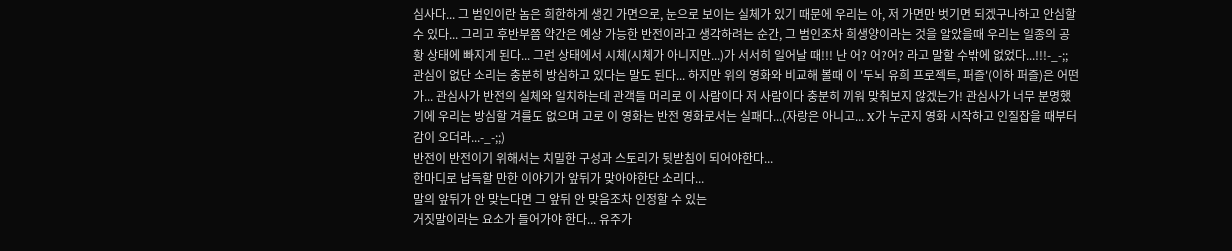심사다... 그 범인이란 놈은 희한하게 생긴 가면으로, 눈으로 보이는 실체가 있기 때문에 우리는 아, 저 가면만 벗기면 되겠구나하고 안심할 수 있다... 그리고 후반부쯤 약간은 예상 가능한 반전이라고 생각하려는 순간, 그 범인조차 희생양이라는 것을 알았을때 우리는 일종의 공황 상태에 빠지게 된다... 그런 상태에서 시체(시체가 아니지만...)가 서서히 일어날 때!!! 난 어? 어?어? 라고 말할 수밖에 없었다...!!!-_-;; 관심이 없단 소리는 충분히 방심하고 있다는 말도 된다... 하지만 위의 영화와 비교해 볼때 이 '두뇌 유희 프로젝트, 퍼즐'(이하 퍼즐)은 어떤가... 관심사가 반전의 실체와 일치하는데 관객들 머리로 이 사람이다 저 사람이다 충분히 끼워 맞춰보지 않겠는가! 관심사가 너무 분명했기에 우리는 방심할 겨를도 없으며 고로 이 영화는 반전 영화로서는 실패다...(자랑은 아니고... X가 누군지 영화 시작하고 인질잡을 때부터 감이 오더라...-_-;;)
반전이 반전이기 위해서는 치밀한 구성과 스토리가 뒷받침이 되어야한다...
한마디로 납득할 만한 이야기가 앞뒤가 맞아야한단 소리다...
말의 앞뒤가 안 맞는다면 그 앞뒤 안 맞음조차 인정할 수 있는
거짓말이라는 요소가 들어가야 한다... 유주가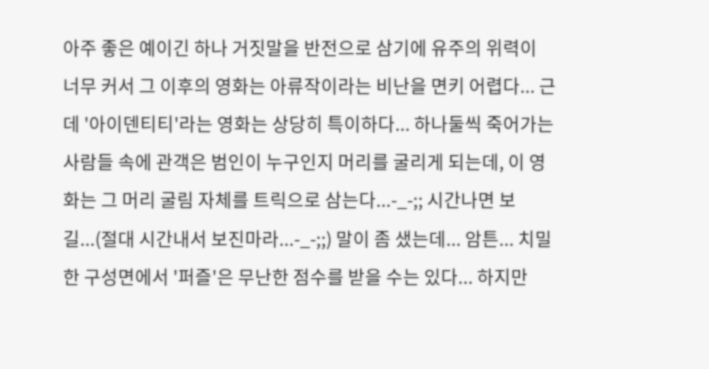아주 좋은 예이긴 하나 거짓말을 반전으로 삼기에 유주의 위력이 너무 커서 그 이후의 영화는 아류작이라는 비난을 면키 어렵다... 근데 '아이덴티티'라는 영화는 상당히 특이하다... 하나둘씩 죽어가는 사람들 속에 관객은 범인이 누구인지 머리를 굴리게 되는데, 이 영화는 그 머리 굴림 자체를 트릭으로 삼는다...-_-;; 시간나면 보길...(절대 시간내서 보진마라...-_-;;) 말이 좀 샜는데... 암튼... 치밀한 구성면에서 '퍼즐'은 무난한 점수를 받을 수는 있다... 하지만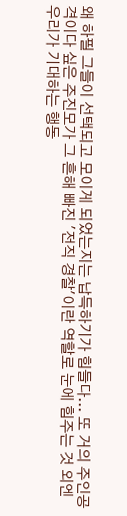왜 하필 그들이 선택되고 모이게 되었는지는 납득하기가 힘들다... 또 거의 주인공격이다 싶은 주진모가 그 흔해 빠진 '전직 경찰'이란 역할로 눈에 힘주는 것 외엔 우리가 기대하는 행동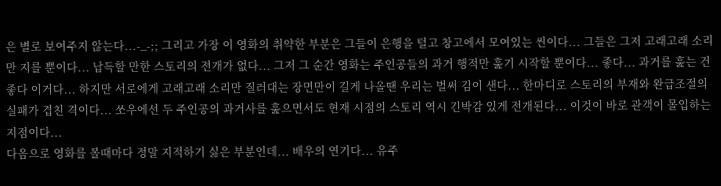은 별로 보여주지 않는다...-_-;; 그리고 가장 이 영화의 취약한 부분은 그들이 은행을 털고 창고에서 모여있는 씬이다... 그들은 그저 고래고래 소리만 지를 뿐이다... 납득할 만한 스토리의 전개가 없다... 그저 그 순간 영화는 주인공들의 과거 행적만 훑기 시작할 뿐이다... 좋다... 과거를 훑는 건 좋다 이거다... 하지만 서로에게 고래고래 소리만 질러대는 장면만이 길게 나올땐 우리는 벌써 김이 샌다... 한마디로 스토리의 부재와 완급조절의 실패가 겹친 격이다... 쏘우에선 두 주인공의 과거사를 훑으면서도 현재 시점의 스토리 역시 긴박감 있게 전개된다... 이것이 바로 관객이 몰입하는 지점이다...
다음으로 영화를 볼때마다 정말 지적하기 싫은 부분인데... 배우의 연기다... 유주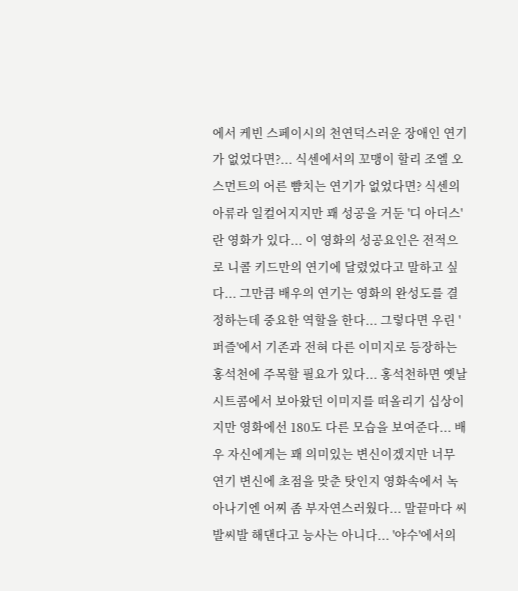에서 케빈 스페이시의 천연덕스러운 장애인 연기가 없었다면?... 식센에서의 꼬맹이 할리 조엘 오스먼트의 어른 뺨치는 연기가 없었다면? 식센의 아류라 일컬어지지만 꽤 성공을 거둔 '디 아더스'란 영화가 있다... 이 영화의 성공요인은 전적으로 니콜 키드만의 연기에 달렸었다고 말하고 싶다... 그만큼 배우의 연기는 영화의 완성도를 결정하는데 중요한 역할을 한다... 그렇다면 우린 '퍼즐'에서 기존과 전혀 다른 이미지로 등장하는 홍석천에 주목할 필요가 있다... 홍석천하면 옛날 시트콤에서 보아왔던 이미지를 떠올리기 십상이지만 영화에선 180도 다른 모습을 보여준다... 배우 자신에게는 꽤 의미있는 변신이겠지만 너무 연기 변신에 초점을 맞춘 탓인지 영화속에서 녹아나기엔 어찌 좀 부자연스러웠다... 말끝마다 씨발씨발 해댄다고 능사는 아니다... '야수'에서의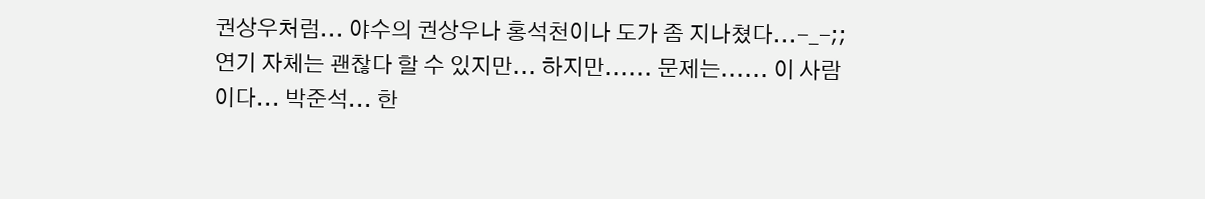권상우처럼... 야수의 권상우나 홍석천이나 도가 좀 지나쳤다...-_-;; 연기 자체는 괜찮다 할 수 있지만... 하지만...... 문제는...... 이 사람이다... 박준석... 한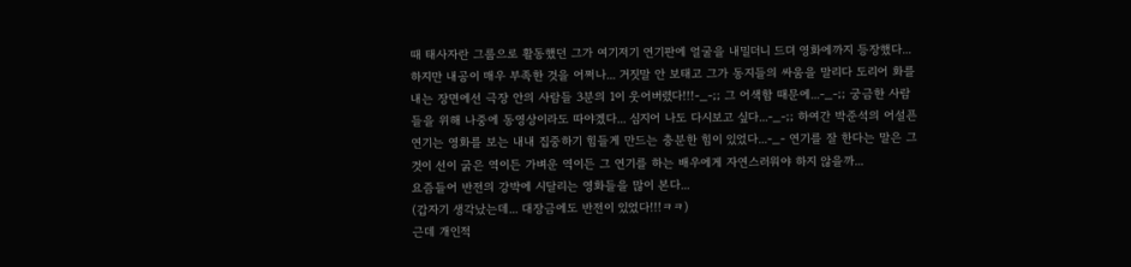때 태사자란 그룹으로 활동했던 그가 여기저기 연기판에 얼굴을 내밀더니 드뎌 영화에까지 등장했다... 하지만 내공이 매우 부족한 것을 어쩌나... 거짓말 안 보태고 그가 동지들의 싸움을 말리다 도리어 화를 내는 장면에선 극장 안의 사람들 3분의 1이 웃어버렸다!!!-_-;; 그 어색함 때문에...-_-;; 궁금한 사람들을 위해 나중에 동영상이라도 따야겠다... 심지어 나도 다시보고 싶다...-_-;; 하여간 박준석의 어설픈 연기는 영화를 보는 내내 집중하기 힘들게 만드는 충분한 힘이 있었다...-_- 연기를 잘 한다는 말은 그것이 선이 굵은 역이든 가벼운 역이든 그 연기를 하는 배우에게 자연스러워야 하지 않을까...
요즘들어 반전의 강박에 시달리는 영화들을 많이 본다...
(갑자기 생각났는데... 대장금에도 반전이 있었다!!!ㅋㅋ)
근데 개인적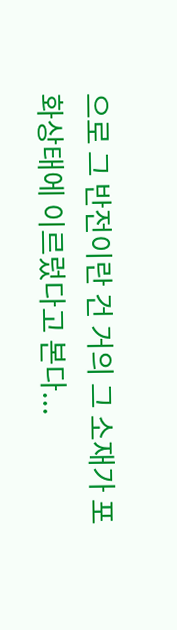으로 그 반전이란 건 거의 그 소재가 포화상태에 이르렀다고 본다...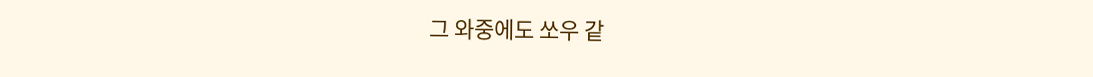그 와중에도 쏘우 같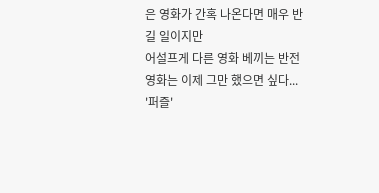은 영화가 간혹 나온다면 매우 반길 일이지만
어설프게 다른 영화 베끼는 반전 영화는 이제 그만 했으면 싶다...
'퍼즐'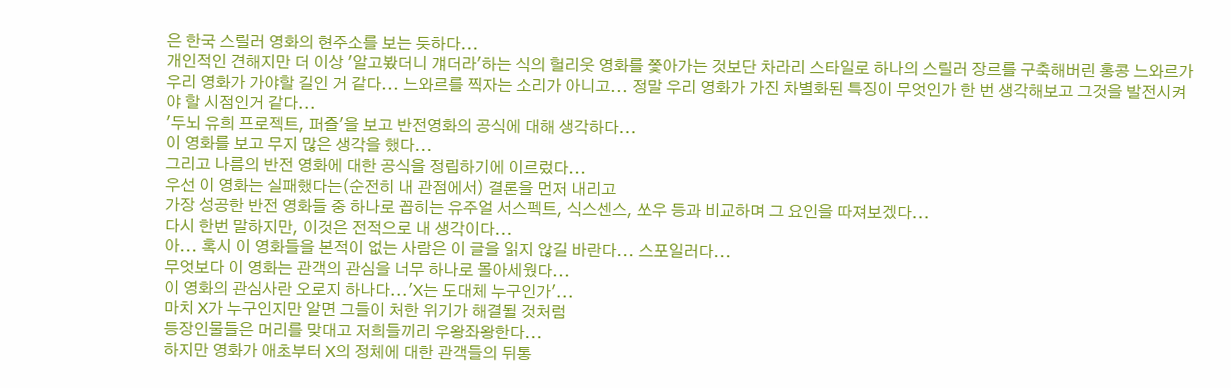은 한국 스릴러 영화의 현주소를 보는 듯하다...
개인적인 견해지만 더 이상 '알고봤더니 걔더라'하는 식의 헐리웃 영화를 쫓아가는 것보단 차라리 스타일로 하나의 스릴러 장르를 구축해버린 홍콩 느와르가 우리 영화가 가야할 길인 거 같다... 느와르를 찍자는 소리가 아니고... 정말 우리 영화가 가진 차별화된 특징이 무엇인가 한 번 생각해보고 그것을 발전시켜야 할 시점인거 같다...
'두뇌 유희 프로젝트, 퍼즐'을 보고 반전영화의 공식에 대해 생각하다...
이 영화를 보고 무지 많은 생각을 했다...
그리고 나름의 반전 영화에 대한 공식을 정립하기에 이르렀다...
우선 이 영화는 실패했다는(순전히 내 관점에서) 결론을 먼저 내리고
가장 성공한 반전 영화들 중 하나로 꼽히는 유주얼 서스펙트, 식스센스, 쏘우 등과 비교하며 그 요인을 따져보겠다...
다시 한번 말하지만, 이것은 전적으로 내 생각이다...
아... 혹시 이 영화들을 본적이 없는 사람은 이 글을 읽지 않길 바란다... 스포일러다...
무엇보다 이 영화는 관객의 관심을 너무 하나로 몰아세웠다...
이 영화의 관심사란 오로지 하나다...'X는 도대체 누구인가'...
마치 X가 누구인지만 알면 그들이 처한 위기가 해결될 것처럼
등장인물들은 머리를 맞대고 저희들끼리 우왕좌왕한다...
하지만 영화가 애초부터 X의 정체에 대한 관객들의 뒤통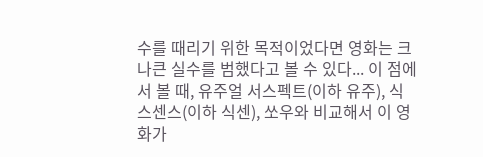수를 때리기 위한 목적이었다면 영화는 크나큰 실수를 범했다고 볼 수 있다... 이 점에서 볼 때, 유주얼 서스펙트(이하 유주), 식스센스(이하 식센), 쏘우와 비교해서 이 영화가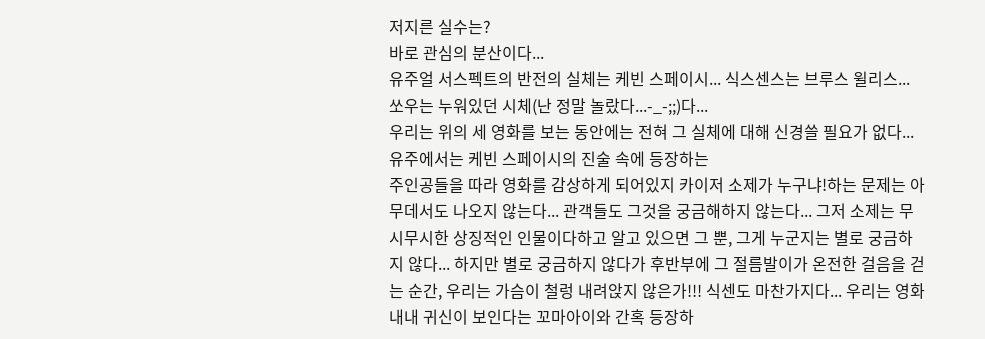저지른 실수는?
바로 관심의 분산이다...
유주얼 서스펙트의 반전의 실체는 케빈 스페이시... 식스센스는 브루스 윌리스... 쏘우는 누워있던 시체(난 정말 놀랐다...-_-;;)다...
우리는 위의 세 영화를 보는 동안에는 전혀 그 실체에 대해 신경쓸 필요가 없다... 유주에서는 케빈 스페이시의 진술 속에 등장하는
주인공들을 따라 영화를 감상하게 되어있지 카이저 소제가 누구냐!하는 문제는 아무데서도 나오지 않는다... 관객들도 그것을 궁금해하지 않는다... 그저 소제는 무시무시한 상징적인 인물이다하고 알고 있으면 그 뿐, 그게 누군지는 별로 궁금하지 않다... 하지만 별로 궁금하지 않다가 후반부에 그 절름발이가 온전한 걸음을 걷는 순간, 우리는 가슴이 철렁 내려앉지 않은가!!! 식센도 마찬가지다... 우리는 영화내내 귀신이 보인다는 꼬마아이와 간혹 등장하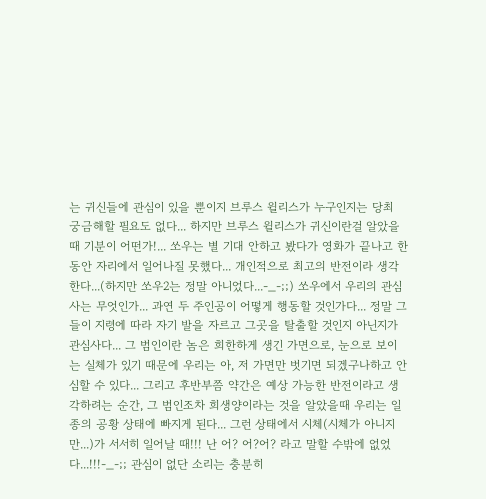는 귀신들에 관심이 있을 뿐이지 브루스 윌리스가 누구인지는 당최 궁금해할 필요도 없다... 하지만 브루스 윌리스가 귀신이란걸 알았을때 기분이 어떤가!... 쏘우는 별 기대 안하고 봤다가 영화가 끝나고 한동안 자리에서 일어나질 못했다... 개인적으로 최고의 반전이라 생각한다...(하지만 쏘우2는 정말 아니었다...-_-;;) 쏘우에서 우리의 관심사는 무엇인가... 과연 두 주인공이 어떻게 행동할 것인가다... 정말 그들이 지령에 따라 자기 발을 자르고 그곳을 탈출할 것인지 아닌지가 관심사다... 그 범인이란 놈은 희한하게 생긴 가면으로, 눈으로 보이는 실체가 있기 때문에 우리는 아, 저 가면만 벗기면 되겠구나하고 안심할 수 있다... 그리고 후반부쯤 약간은 예상 가능한 반전이라고 생각하려는 순간, 그 범인조차 희생양이라는 것을 알았을때 우리는 일종의 공황 상태에 빠지게 된다... 그런 상태에서 시체(시체가 아니지만...)가 서서히 일어날 때!!! 난 어? 어?어? 라고 말할 수밖에 없었다...!!!-_-;; 관심이 없단 소리는 충분히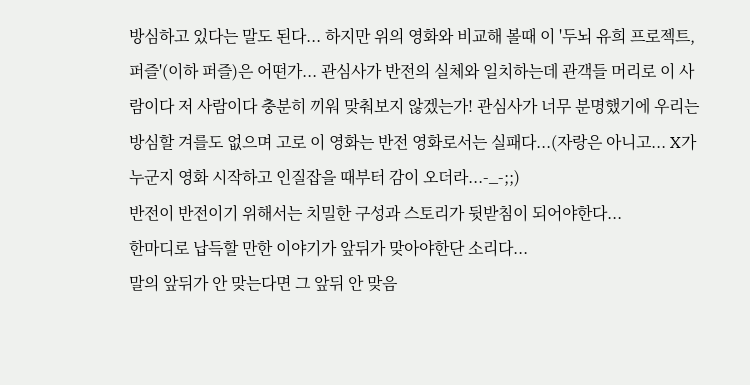방심하고 있다는 말도 된다... 하지만 위의 영화와 비교해 볼때 이 '두뇌 유희 프로젝트, 퍼즐'(이하 퍼즐)은 어떤가... 관심사가 반전의 실체와 일치하는데 관객들 머리로 이 사람이다 저 사람이다 충분히 끼워 맞춰보지 않겠는가! 관심사가 너무 분명했기에 우리는 방심할 겨를도 없으며 고로 이 영화는 반전 영화로서는 실패다...(자랑은 아니고... X가 누군지 영화 시작하고 인질잡을 때부터 감이 오더라...-_-;;)
반전이 반전이기 위해서는 치밀한 구성과 스토리가 뒷받침이 되어야한다...
한마디로 납득할 만한 이야기가 앞뒤가 맞아야한단 소리다...
말의 앞뒤가 안 맞는다면 그 앞뒤 안 맞음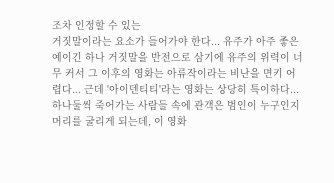조차 인정할 수 있는
거짓말이라는 요소가 들어가야 한다... 유주가 아주 좋은 예이긴 하나 거짓말을 반전으로 삼기에 유주의 위력이 너무 커서 그 이후의 영화는 아류작이라는 비난을 면키 어렵다... 근데 '아이덴티티'라는 영화는 상당히 특이하다... 하나둘씩 죽어가는 사람들 속에 관객은 범인이 누구인지 머리를 굴리게 되는데, 이 영화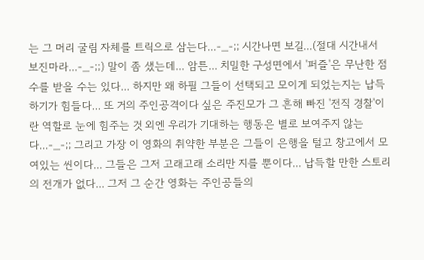는 그 머리 굴림 자체를 트릭으로 삼는다...-_-;; 시간나면 보길...(절대 시간내서 보진마라...-_-;;) 말이 좀 샜는데... 암튼... 치밀한 구성면에서 '퍼즐'은 무난한 점수를 받을 수는 있다... 하지만 왜 하필 그들이 선택되고 모이게 되었는지는 납득하기가 힘들다... 또 거의 주인공격이다 싶은 주진모가 그 흔해 빠진 '전직 경찰'이란 역할로 눈에 힘주는 것 외엔 우리가 기대하는 행동은 별로 보여주지 않는다...-_-;; 그리고 가장 이 영화의 취약한 부분은 그들이 은행을 털고 창고에서 모여있는 씬이다... 그들은 그저 고래고래 소리만 지를 뿐이다... 납득할 만한 스토리의 전개가 없다... 그저 그 순간 영화는 주인공들의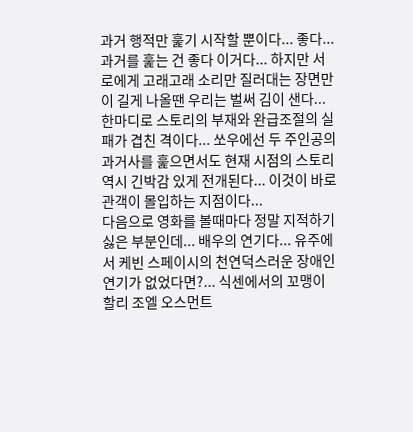과거 행적만 훑기 시작할 뿐이다... 좋다... 과거를 훑는 건 좋다 이거다... 하지만 서로에게 고래고래 소리만 질러대는 장면만이 길게 나올땐 우리는 벌써 김이 샌다... 한마디로 스토리의 부재와 완급조절의 실패가 겹친 격이다... 쏘우에선 두 주인공의 과거사를 훑으면서도 현재 시점의 스토리 역시 긴박감 있게 전개된다... 이것이 바로 관객이 몰입하는 지점이다...
다음으로 영화를 볼때마다 정말 지적하기 싫은 부분인데... 배우의 연기다... 유주에서 케빈 스페이시의 천연덕스러운 장애인 연기가 없었다면?... 식센에서의 꼬맹이 할리 조엘 오스먼트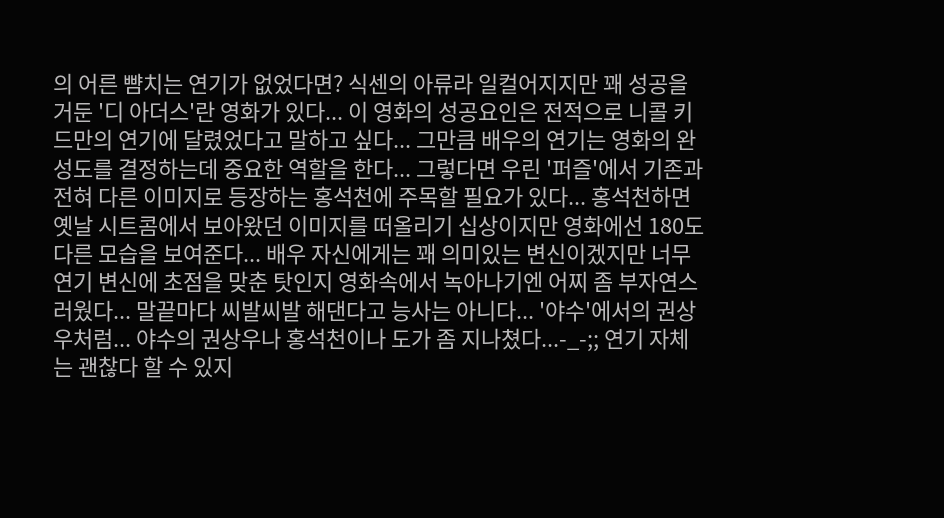의 어른 뺨치는 연기가 없었다면? 식센의 아류라 일컬어지지만 꽤 성공을 거둔 '디 아더스'란 영화가 있다... 이 영화의 성공요인은 전적으로 니콜 키드만의 연기에 달렸었다고 말하고 싶다... 그만큼 배우의 연기는 영화의 완성도를 결정하는데 중요한 역할을 한다... 그렇다면 우린 '퍼즐'에서 기존과 전혀 다른 이미지로 등장하는 홍석천에 주목할 필요가 있다... 홍석천하면 옛날 시트콤에서 보아왔던 이미지를 떠올리기 십상이지만 영화에선 180도 다른 모습을 보여준다... 배우 자신에게는 꽤 의미있는 변신이겠지만 너무 연기 변신에 초점을 맞춘 탓인지 영화속에서 녹아나기엔 어찌 좀 부자연스러웠다... 말끝마다 씨발씨발 해댄다고 능사는 아니다... '야수'에서의 권상우처럼... 야수의 권상우나 홍석천이나 도가 좀 지나쳤다...-_-;; 연기 자체는 괜찮다 할 수 있지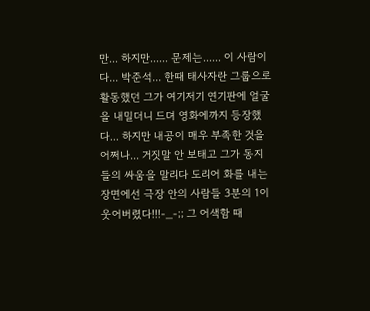만... 하지만...... 문제는...... 이 사람이다... 박준석... 한때 태사자란 그룹으로 활동했던 그가 여기저기 연기판에 얼굴을 내밀더니 드뎌 영화에까지 등장했다... 하지만 내공이 매우 부족한 것을 어쩌나... 거짓말 안 보태고 그가 동지들의 싸움을 말리다 도리어 화를 내는 장면에선 극장 안의 사람들 3분의 1이 웃어버렸다!!!-_-;; 그 어색함 때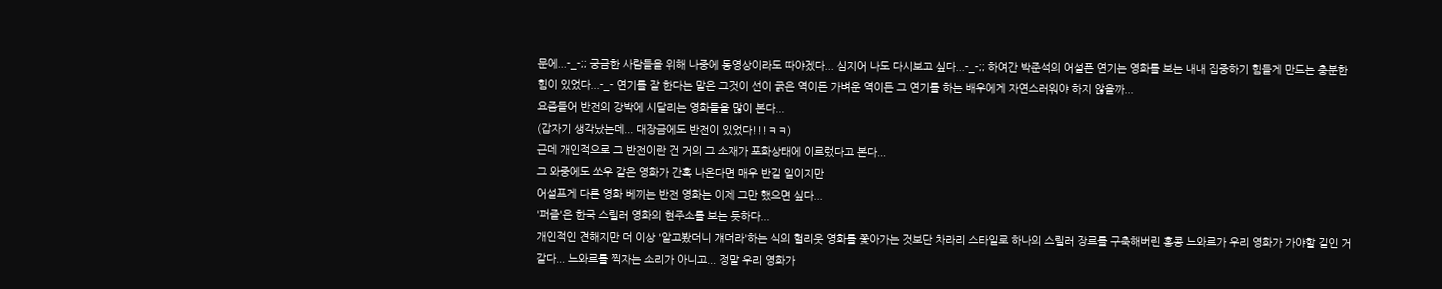문에...-_-;; 궁금한 사람들을 위해 나중에 동영상이라도 따야겠다... 심지어 나도 다시보고 싶다...-_-;; 하여간 박준석의 어설픈 연기는 영화를 보는 내내 집중하기 힘들게 만드는 충분한 힘이 있었다...-_- 연기를 잘 한다는 말은 그것이 선이 굵은 역이든 가벼운 역이든 그 연기를 하는 배우에게 자연스러워야 하지 않을까...
요즘들어 반전의 강박에 시달리는 영화들을 많이 본다...
(갑자기 생각났는데... 대장금에도 반전이 있었다!!!ㅋㅋ)
근데 개인적으로 그 반전이란 건 거의 그 소재가 포화상태에 이르렀다고 본다...
그 와중에도 쏘우 같은 영화가 간혹 나온다면 매우 반길 일이지만
어설프게 다른 영화 베끼는 반전 영화는 이제 그만 했으면 싶다...
'퍼즐'은 한국 스릴러 영화의 현주소를 보는 듯하다...
개인적인 견해지만 더 이상 '알고봤더니 걔더라'하는 식의 헐리웃 영화를 쫓아가는 것보단 차라리 스타일로 하나의 스릴러 장르를 구축해버린 홍콩 느와르가 우리 영화가 가야할 길인 거 같다... 느와르를 찍자는 소리가 아니고... 정말 우리 영화가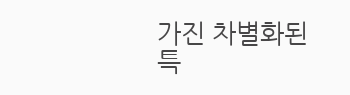가진 차별화된 특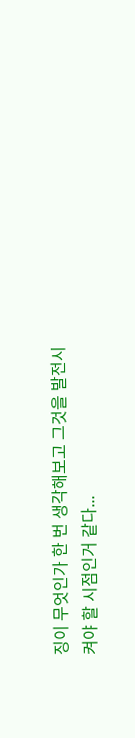징이 무엇인가 한 번 생각해보고 그것을 발전시켜야 할 시점인거 같다...